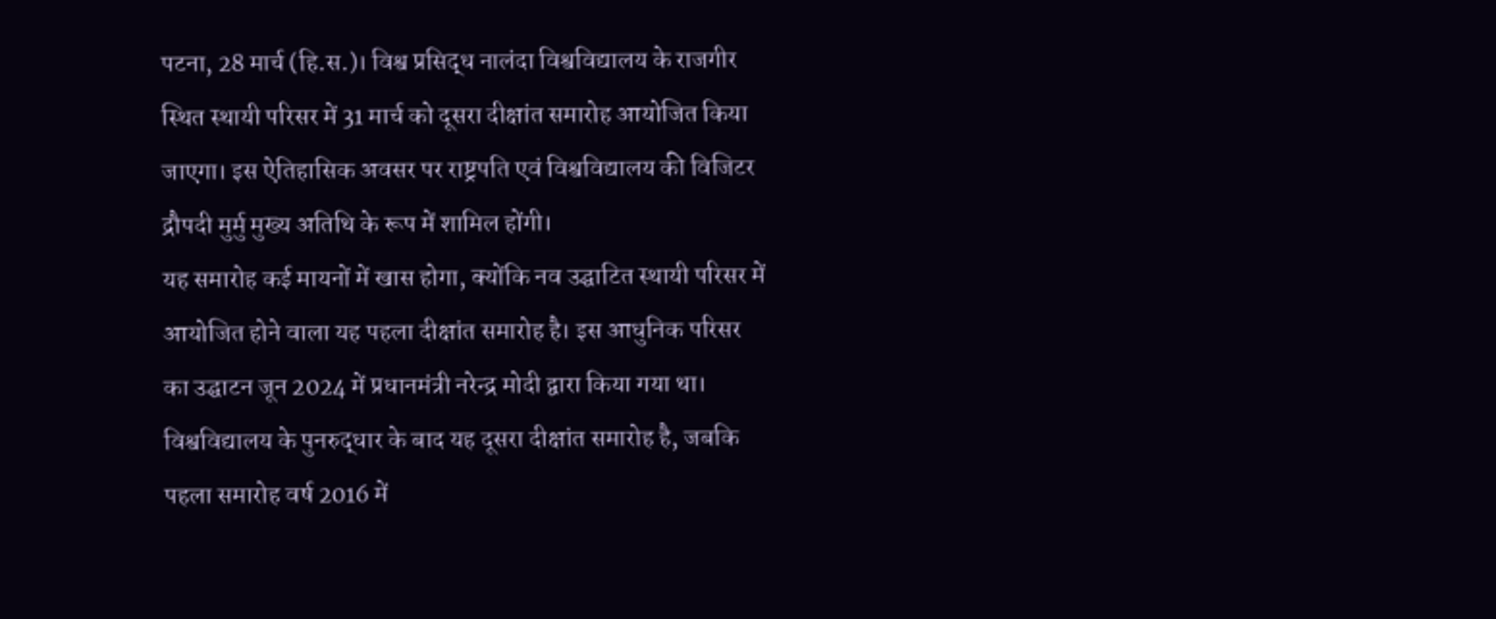पटना, 28 मार्च (हि.स.)। विश्व प्रसिद्ध नालंदा विश्वविद्यालय के राजगीर स्थित स्थायी परिसर में 31 मार्च को दूसरा दीक्षांत समारोह आयोजित किया जाएगा। इस ऐतिहासिक अवसर पर राष्ट्रपति एवं विश्वविद्यालय की विजिटर द्रौपदी मुर्मु मुख्य अतिथि के रूप में शामिल होंगी।
यह समारोह कई मायनों में खास होगा, क्योंकि नव उद्घाटित स्थायी परिसर में आयोजित होने वाला यह पहला दीक्षांत समारोह है। इस आधुनिक परिसर का उद्घाटन जून 2024 में प्रधानमंत्री नरेन्द्र मोदी द्वारा किया गया था। विश्वविद्यालय के पुनरुद्धार के बाद यह दूसरा दीक्षांत समारोह है, जबकि पहला समारोह वर्ष 2016 में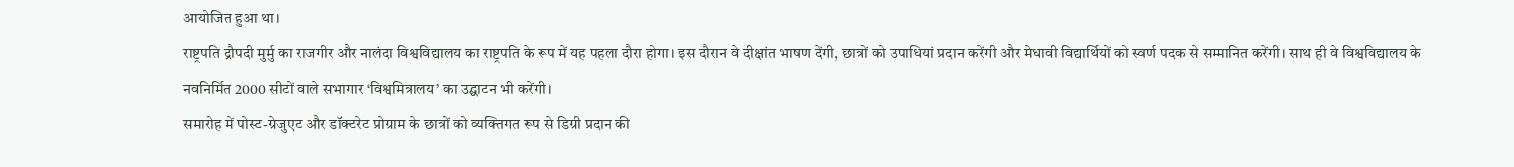आयोजित हुआ था।
राष्ट्रपति द्रौपदी मुर्मु का राजगीर और नालंदा विश्वविद्यालय का राष्ट्रपति के रूप में यह पहला दौरा होगा। इस दौरान वे दीक्षांत भाषण देंगी, छात्रों को उपाधियां प्रदान करेंगी और मेधावी विद्यार्थियों को स्वर्ण पदक से सम्मानित करेंगी। साथ ही वे विश्वविद्यालय के नवनिर्मित 2000 सीटों वाले सभागार ‘विश्वमित्रालय’ का उद्घाटन भी करेंगी।
समारोह में पोस्ट-ग्रेजुएट और डॉक्टरेट प्रोग्राम के छात्रों को व्यक्तिगत रूप से डिग्री प्रदान की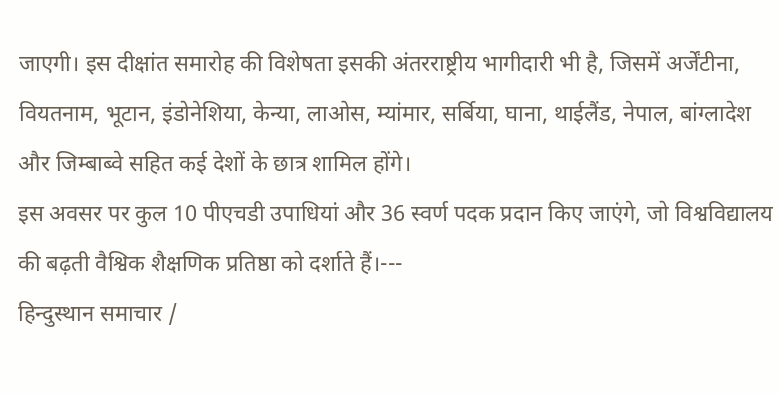जाएगी। इस दीक्षांत समारोह की विशेषता इसकी अंतरराष्ट्रीय भागीदारी भी है, जिसमें अर्जेंटीना, वियतनाम, भूटान, इंडोनेशिया, केन्या, लाओस, म्यांमार, सर्बिया, घाना, थाईलैंड, नेपाल, बांग्लादेश और जिम्बाब्वे सहित कई देशों के छात्र शामिल होंगे।
इस अवसर पर कुल 10 पीएचडी उपाधियां और 36 स्वर्ण पदक प्रदान किए जाएंगे, जो विश्वविद्यालय की बढ़ती वैश्विक शैक्षणिक प्रतिष्ठा को दर्शाते हैं।---
हिन्दुस्थान समाचार /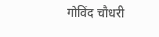गोविंद चौधरी